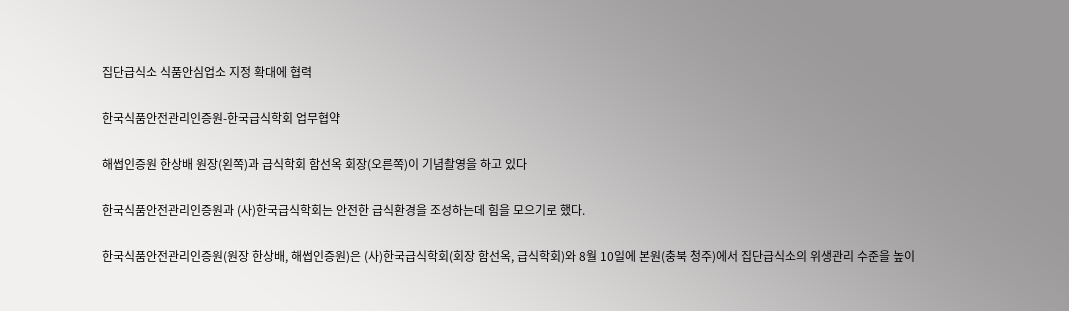집단급식소 식품안심업소 지정 확대에 협력

한국식품안전관리인증원-한국급식학회 업무협약

해썹인증원 한상배 원장(왼쪽)과 급식학회 함선옥 회장(오른쪽)이 기념촬영을 하고 있다

한국식품안전관리인증원과 (사)한국급식학회는 안전한 급식환경을 조성하는데 힘을 모으기로 했다.

한국식품안전관리인증원(원장 한상배, 해썹인증원)은 (사)한국급식학회(회장 함선옥, 급식학회)와 8월 10일에 본원(충북 청주)에서 집단급식소의 위생관리 수준을 높이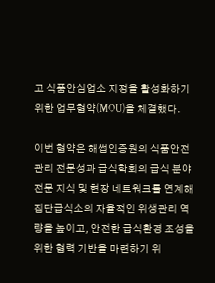고 식품안심업소 지정을 활성화하기 위한 업무협약(MOU)을 체결했다.

이번 협약은 해썹인증원의 식품안전관리 전문성과 급식학회의 급식 분야 전문 지식 및 현장 네트워크를 연계해 집단급식소의 자율적인 위생관리 역량을 높이고, 안전한 급식환경 조성을 위한 협력 기반을 마련하기 위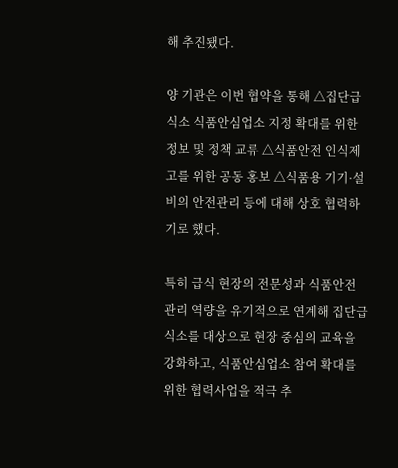해 추진됐다.

양 기관은 이번 협약을 통해 △집단급식소 식품안심업소 지정 확대를 위한 정보 및 정책 교류 △식품안전 인식제고를 위한 공동 홍보 △식품용 기기·설비의 안전관리 등에 대해 상호 협력하기로 했다.

특히 급식 현장의 전문성과 식품안전 관리 역량을 유기적으로 연계해 집단급식소를 대상으로 현장 중심의 교육을 강화하고, 식품안심업소 참여 확대를 위한 협력사업을 적극 추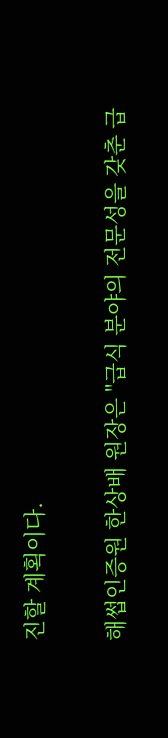진할 계획이다.

해썹인증원 한상배 원장은 "급식 분야의 전문성을 갖춘 급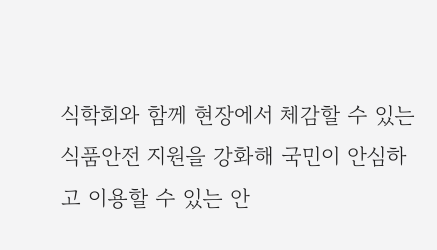식학회와 함께 현장에서 체감할 수 있는 식품안전 지원을 강화해 국민이 안심하고 이용할 수 있는 안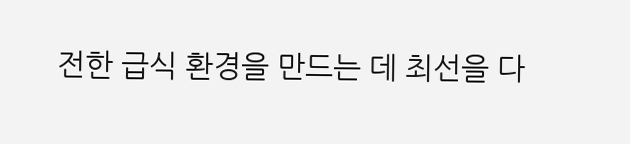전한 급식 환경을 만드는 데 최선을 다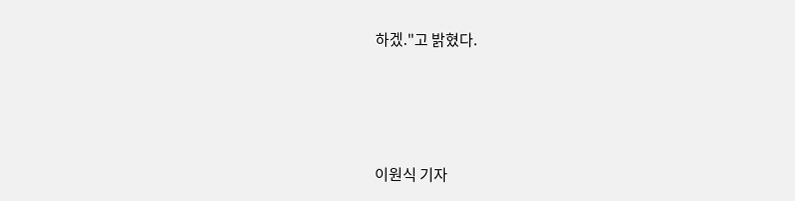하겠."고 밝혔다.




이원식 기자